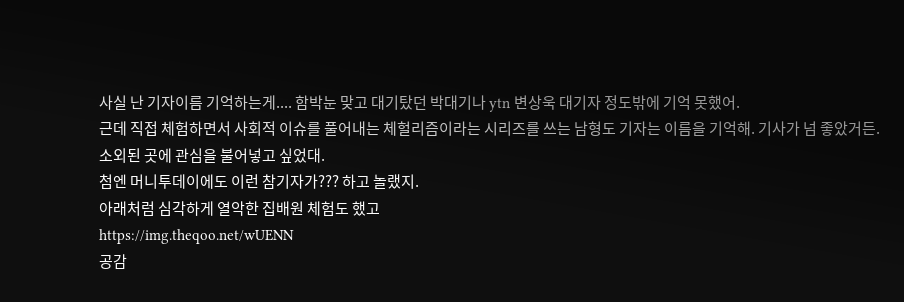사실 난 기자이름 기억하는게.... 함박눈 맞고 대기탔던 박대기나 ytn 변상욱 대기자 정도밖에 기억 못했어.
근데 직접 체험하면서 사회적 이슈를 풀어내는 체헐리즘이라는 시리즈를 쓰는 남형도 기자는 이름을 기억해. 기사가 넘 좋았거든.
소외된 곳에 관심을 불어넣고 싶었대.
첨엔 머니투데이에도 이런 참기자가??? 하고 놀랬지.
아래처럼 심각하게 열악한 집배원 체험도 했고
https://img.theqoo.net/wUENN
공감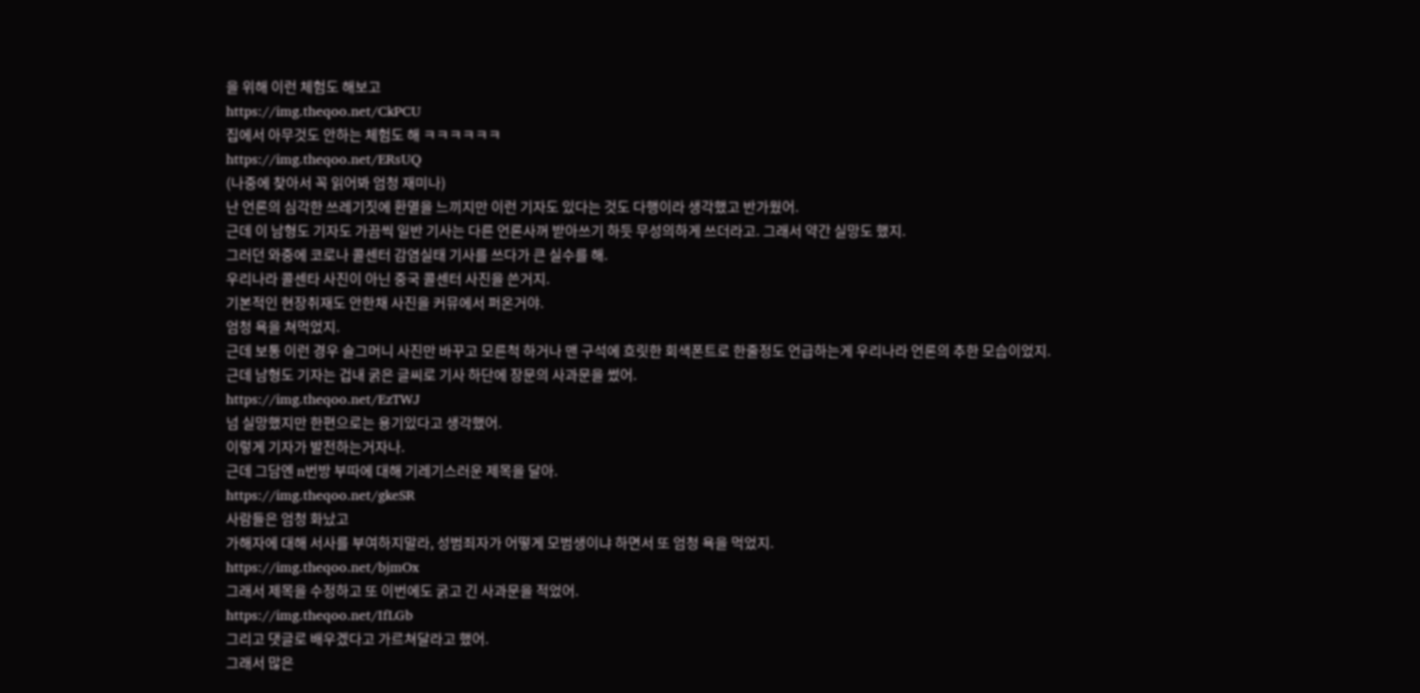을 위해 이런 체험도 해보고
https://img.theqoo.net/CkPCU
집에서 아무것도 안하는 체험도 해 ㅋㅋㅋㅋㅋㅋ
https://img.theqoo.net/ERsUQ
(나중에 찾아서 꼭 읽어봐 엄청 재미나)
난 언론의 심각한 쓰레기짓에 환멸을 느끼지만 이런 기자도 있다는 것도 다행이라 생각했고 반가웠어.
근데 이 남형도 기자도 가끔씩 일반 기사는 다른 언론사꺼 받아쓰기 하듯 무성의하게 쓰더라고. 그래서 약간 실망도 했지.
그러던 와중에 코로나 콜센터 감염실태 기사를 쓰다가 큰 실수를 해.
우리나라 콜센타 사진이 아닌 중국 콜센터 사진을 쓴거지.
기본적인 현장취재도 안한채 사진을 커뮤에서 퍼온거야.
엄청 욕을 쳐먹었지.
근데 보통 이런 경우 슬그머니 사진만 바꾸고 모른척 하거나 맨 구석에 흐릿한 회색폰트로 한줄정도 언급하는게 우리나라 언론의 추한 모습이었지.
근데 남형도 기자는 겁내 굵은 글씨로 기사 하단에 장문의 사과문을 썼어.
https://img.theqoo.net/EzTWJ
넘 실망했지만 한편으로는 용기있다고 생각했어.
이렇게 기자가 발전하는거자나.
근데 그담엔 n번방 부따에 대해 기레기스러운 제목을 달아.
https://img.theqoo.net/gkeSR
사람들은 엄청 화났고
가해자에 대해 서사를 부여하지말라, 성범죄자가 어떻게 모범생이냐 하면서 또 엄청 욕을 먹었지.
https://img.theqoo.net/bjmOx
그래서 제목을 수정하고 또 이번에도 굵고 긴 사과문을 적었어.
https://img.theqoo.net/IfLGb
그리고 댓글로 배우겠다고 가르쳐달라고 했어.
그래서 많은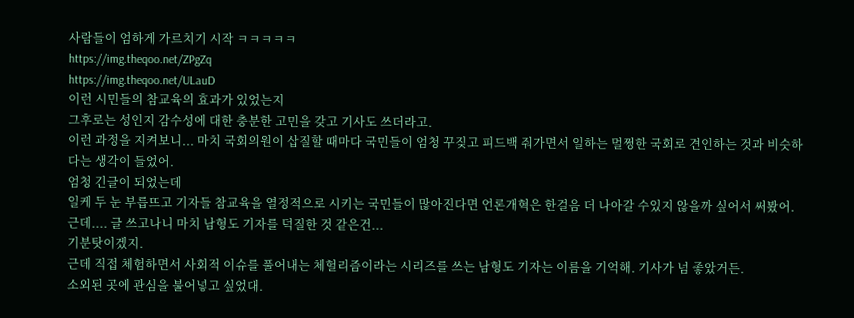사람들이 엄하게 가르치기 시작 ㅋㅋㅋㅋㅋ
https://img.theqoo.net/ZPgZq
https://img.theqoo.net/ULauD
이런 시민들의 참교육의 효과가 있었는지
그후로는 성인지 감수성에 대한 충분한 고민을 갖고 기사도 쓰더라고.
이런 과정을 지켜보니... 마치 국회의원이 삽질할 때마다 국민들이 엄청 꾸짖고 피드백 줘가면서 일하는 멀쩡한 국회로 견인하는 것과 비슷하다는 생각이 들었어.
엄청 긴글이 되었는데
일케 두 눈 부릅뜨고 기자들 참교육을 열정적으로 시키는 국민들이 많아진다면 언론개혁은 한걸음 더 나아갈 수있지 않을까 싶어서 써봤어.
근데.... 글 쓰고나니 마치 남형도 기자를 덕질한 것 같은건...
기분탓이겠지.
근데 직접 체험하면서 사회적 이슈를 풀어내는 체헐리즘이라는 시리즈를 쓰는 남형도 기자는 이름을 기억해. 기사가 넘 좋았거든.
소외된 곳에 관심을 불어넣고 싶었대.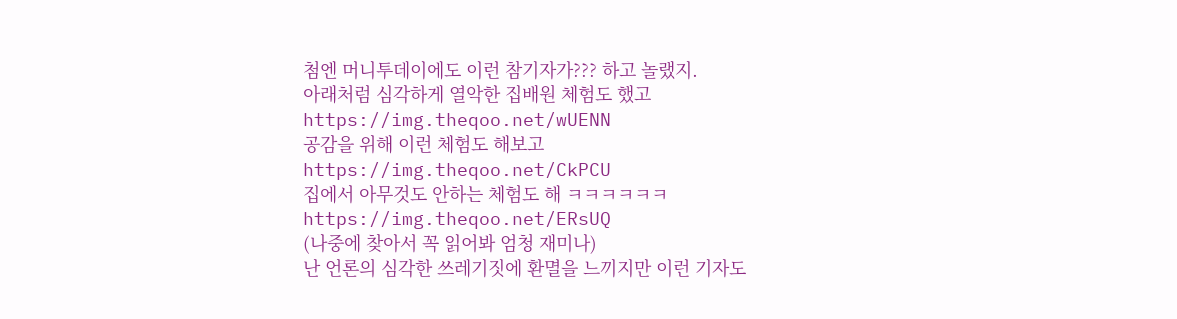첨엔 머니투데이에도 이런 참기자가??? 하고 놀랬지.
아래처럼 심각하게 열악한 집배원 체험도 했고
https://img.theqoo.net/wUENN
공감을 위해 이런 체험도 해보고
https://img.theqoo.net/CkPCU
집에서 아무것도 안하는 체험도 해 ㅋㅋㅋㅋㅋㅋ
https://img.theqoo.net/ERsUQ
(나중에 찾아서 꼭 읽어봐 엄청 재미나)
난 언론의 심각한 쓰레기짓에 환멸을 느끼지만 이런 기자도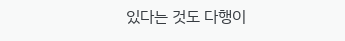있다는 것도 다행이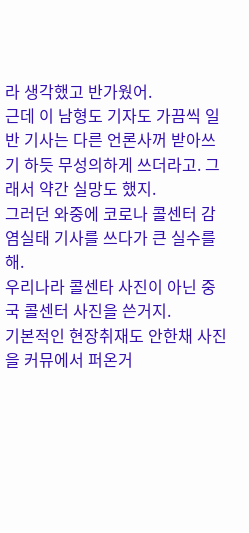라 생각했고 반가웠어.
근데 이 남형도 기자도 가끔씩 일반 기사는 다른 언론사꺼 받아쓰기 하듯 무성의하게 쓰더라고. 그래서 약간 실망도 했지.
그러던 와중에 코로나 콜센터 감염실태 기사를 쓰다가 큰 실수를 해.
우리나라 콜센타 사진이 아닌 중국 콜센터 사진을 쓴거지.
기본적인 현장취재도 안한채 사진을 커뮤에서 퍼온거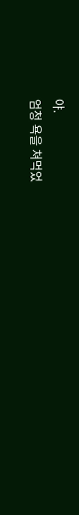야.
엄청 욕을 쳐먹었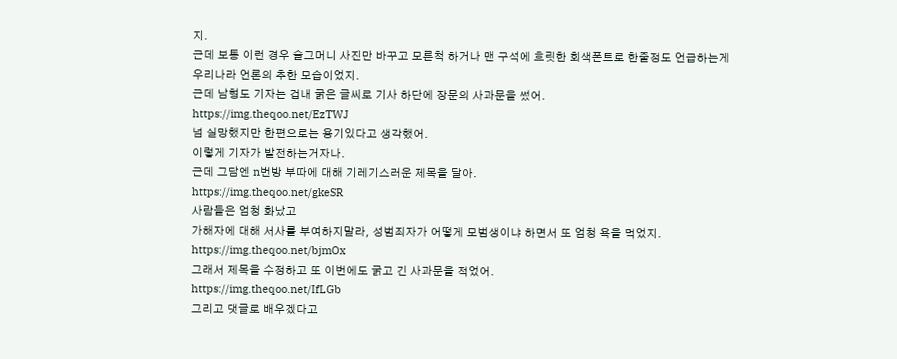지.
근데 보통 이런 경우 슬그머니 사진만 바꾸고 모른척 하거나 맨 구석에 흐릿한 회색폰트로 한줄정도 언급하는게 우리나라 언론의 추한 모습이었지.
근데 남형도 기자는 겁내 굵은 글씨로 기사 하단에 장문의 사과문을 썼어.
https://img.theqoo.net/EzTWJ
넘 실망했지만 한편으로는 용기있다고 생각했어.
이렇게 기자가 발전하는거자나.
근데 그담엔 n번방 부따에 대해 기레기스러운 제목을 달아.
https://img.theqoo.net/gkeSR
사람들은 엄청 화났고
가해자에 대해 서사를 부여하지말라, 성범죄자가 어떻게 모범생이냐 하면서 또 엄청 욕을 먹었지.
https://img.theqoo.net/bjmOx
그래서 제목을 수정하고 또 이번에도 굵고 긴 사과문을 적었어.
https://img.theqoo.net/IfLGb
그리고 댓글로 배우겠다고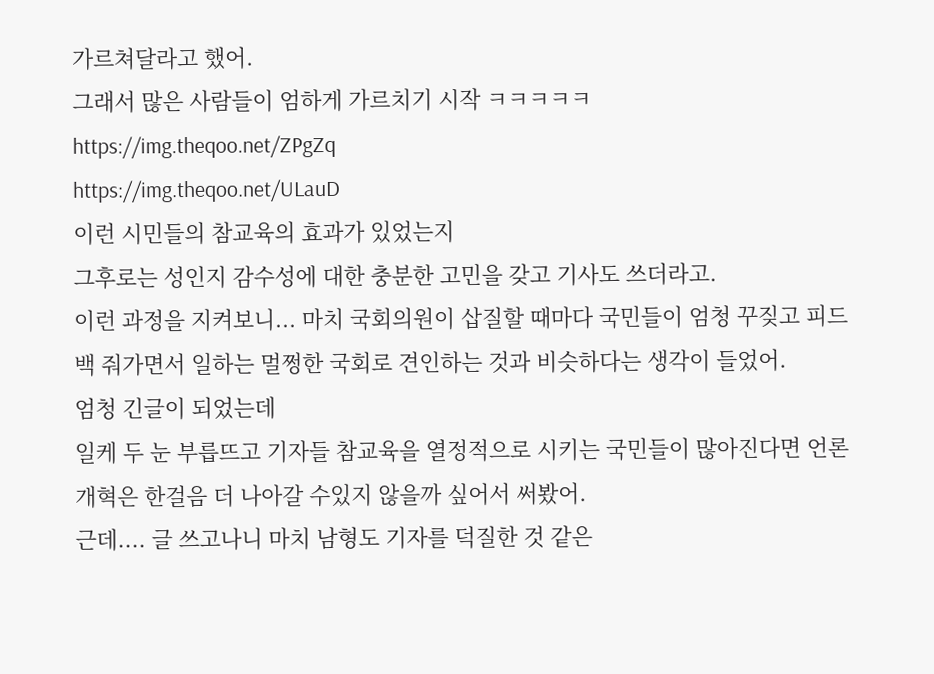가르쳐달라고 했어.
그래서 많은 사람들이 엄하게 가르치기 시작 ㅋㅋㅋㅋㅋ
https://img.theqoo.net/ZPgZq
https://img.theqoo.net/ULauD
이런 시민들의 참교육의 효과가 있었는지
그후로는 성인지 감수성에 대한 충분한 고민을 갖고 기사도 쓰더라고.
이런 과정을 지켜보니... 마치 국회의원이 삽질할 때마다 국민들이 엄청 꾸짖고 피드백 줘가면서 일하는 멀쩡한 국회로 견인하는 것과 비슷하다는 생각이 들었어.
엄청 긴글이 되었는데
일케 두 눈 부릅뜨고 기자들 참교육을 열정적으로 시키는 국민들이 많아진다면 언론개혁은 한걸음 더 나아갈 수있지 않을까 싶어서 써봤어.
근데.... 글 쓰고나니 마치 남형도 기자를 덕질한 것 같은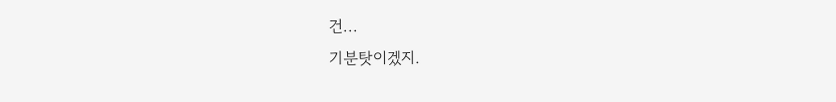건...
기분탓이겠지.